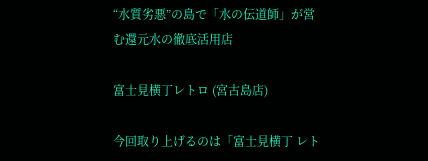“水質劣悪”の島で「水の伝道師」が営む還元水の徹底活用店

富士見横丁レトロ (宮古島店)

今回取り上げるのは「富士見横丁 レト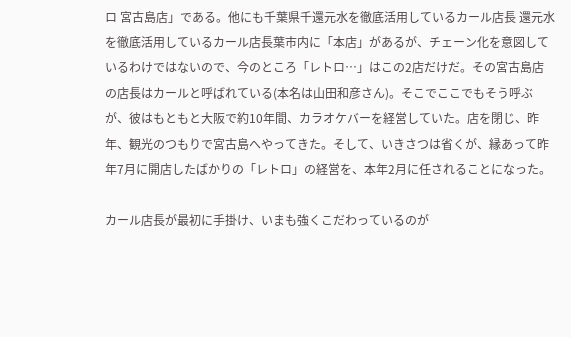ロ 宮古島店」である。他にも千葉県千還元水を徹底活用しているカール店長 還元水を徹底活用しているカール店長葉市内に「本店」があるが、チェーン化を意図しているわけではないので、今のところ「レトロ…」はこの2店だけだ。その宮古島店の店長はカールと呼ばれている(本名は山田和彦さん)。そこでここでもそう呼ぶが、彼はもともと大阪で約10年間、カラオケバーを経営していた。店を閉じ、昨年、観光のつもりで宮古島へやってきた。そして、いきさつは省くが、縁あって昨年7月に開店したばかりの「レトロ」の経営を、本年2月に任されることになった。

カール店長が最初に手掛け、いまも強くこだわっているのが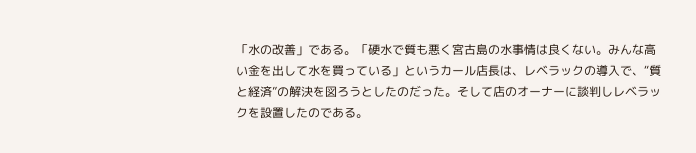「水の改善」である。「硬水で質も悪く宮古島の水事情は良くない。みんな高い金を出して水を買っている」というカール店長は、レベラックの導入で、“質と経済”の解決を図ろうとしたのだった。そして店のオーナーに談判しレベラックを設置したのである。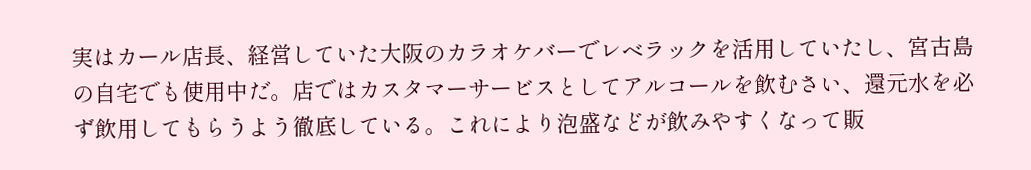実はカール店長、経営していた大阪のカラオケバーでレベラックを活用していたし、宮古島の自宅でも使用中だ。店ではカスタマーサービスとしてアルコールを飲むさい、還元水を必ず飲用してもらうよう徹底している。これにより泡盛などが飲みやすくなって販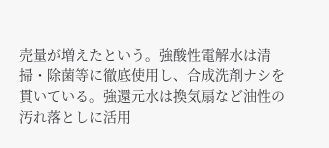売量が増えたという。強酸性電解水は清掃・除菌等に徹底使用し、合成洗剤ナシを貫いている。強還元水は換気扇など油性の汚れ落としに活用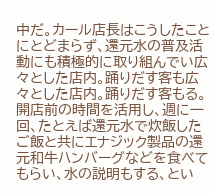中だ。カール店長はこうしたことにとどまらず、還元水の普及活動にも積極的に取り組んでい広々とした店内。踊りだす客も広々とした店内。踊りだす客もる。開店前の時間を活用し、週に一回、たとえば還元水で炊飯したご飯と共にエナジック製品の還元和牛ハンバーグなどを食べてもらい、水の説明もする、とい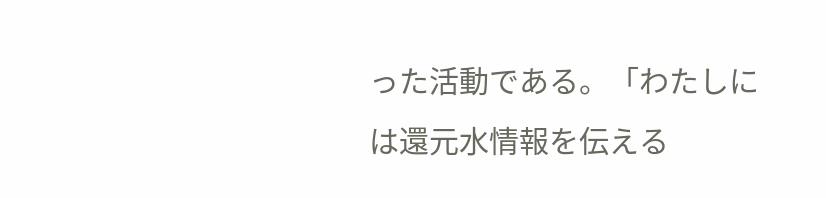った活動である。「わたしには還元水情報を伝える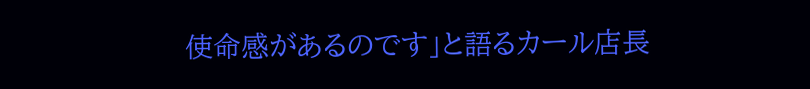使命感があるのです」と語るカール店長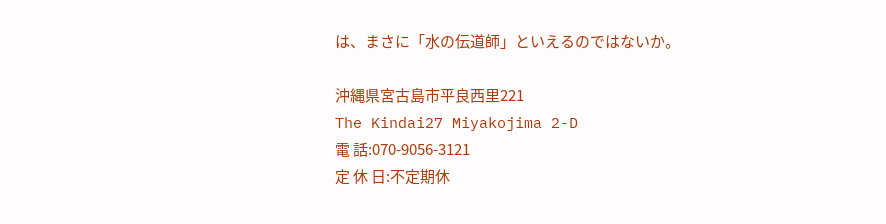は、まさに「水の伝道師」といえるのではないか。

沖縄県宮古島市平良西里221
The Kindai27 Miyakojima 2-D
電 話:070-9056-3121
定 休 日:不定期休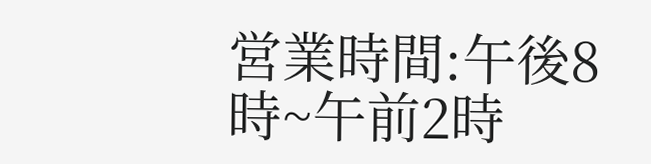営業時間:午後8時~午前2時